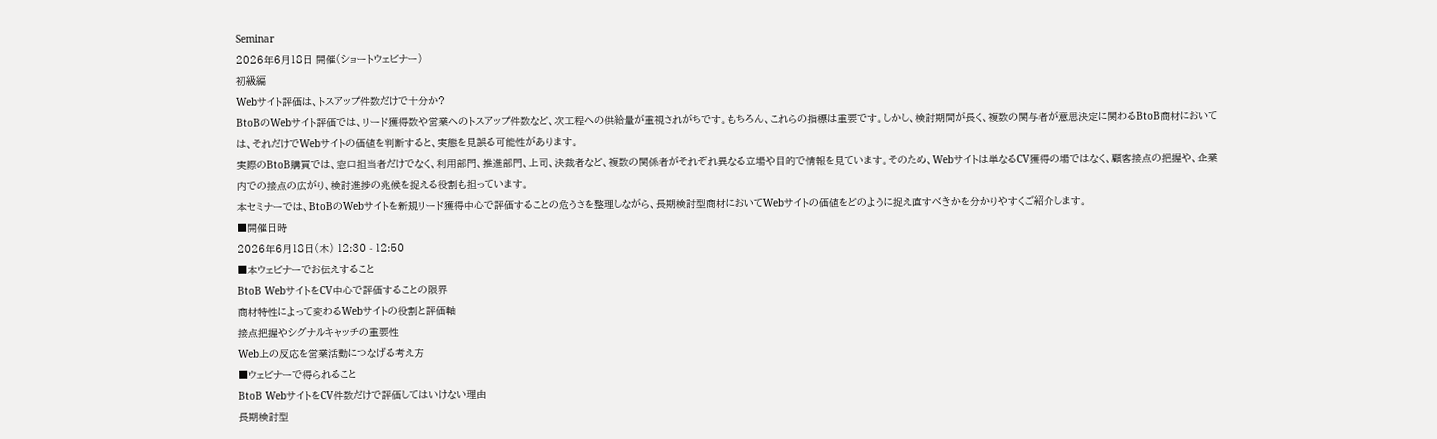Seminar
2026年6月18日 開催(ショートウェビナー)
初級編
Webサイト評価は、トスアップ件数だけで十分か?
BtoBのWebサイト評価では、リード獲得数や営業へのトスアップ件数など、次工程への供給量が重視されがちです。もちろん、これらの指標は重要です。しかし、検討期間が長く、複数の関与者が意思決定に関わるBtoB商材においては、それだけでWebサイトの価値を判断すると、実態を見誤る可能性があります。
実際のBtoB購買では、窓口担当者だけでなく、利用部門、推進部門、上司、決裁者など、複数の関係者がそれぞれ異なる立場や目的で情報を見ています。そのため、Webサイトは単なるCV獲得の場ではなく、顧客接点の把握や、企業内での接点の広がり、検討進捗の兆候を捉える役割も担っています。
本セミナーでは、BtoBのWebサイトを新規リード獲得中心で評価することの危うさを整理しながら、長期検討型商材においてWebサイトの価値をどのように捉え直すべきかを分かりやすくご紹介します。
■開催日時
2026年6月18日(木) 12:30 - 12:50
■本ウェビナーでお伝えすること
BtoB WebサイトをCV中心で評価することの限界
商材特性によって変わるWebサイトの役割と評価軸
接点把握やシグナルキャッチの重要性
Web上の反応を営業活動につなげる考え方
■ウェビナーで得られること
BtoB WebサイトをCV件数だけで評価してはいけない理由
長期検討型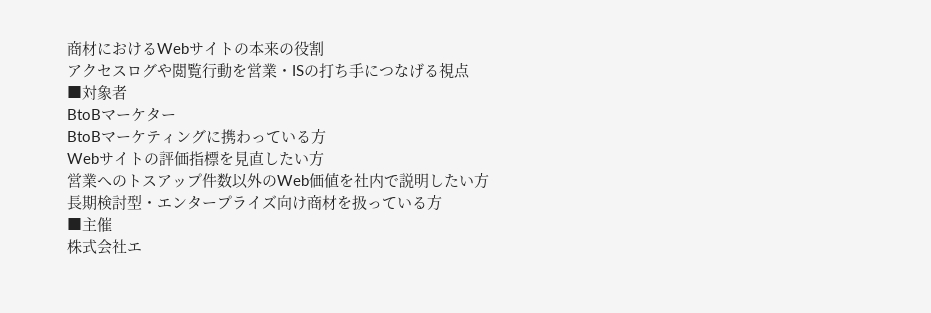商材におけるWebサイトの本来の役割
アクセスログや閲覧行動を営業・ISの打ち手につなげる視点
■対象者
BtoBマーケター
BtoBマーケティングに携わっている方
Webサイトの評価指標を見直したい方
営業へのトスアップ件数以外のWeb価値を社内で説明したい方
長期検討型・エンタープライズ向け商材を扱っている方
■主催
株式会社エ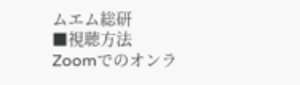ムエム総研
■視聴方法
Zoomでのオンラ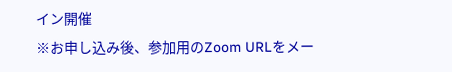イン開催
※お申し込み後、参加用のZoom URLをメー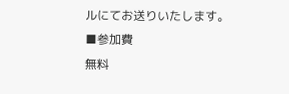ルにてお送りいたします。
■参加費
無料